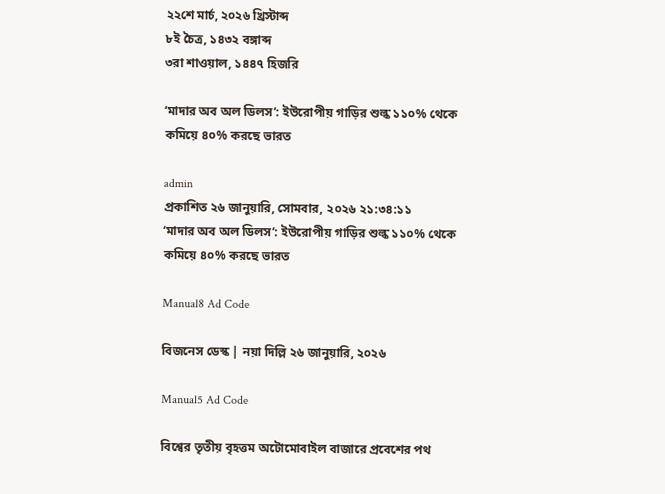২২শে মার্চ, ২০২৬ খ্রিস্টাব্দ
৮ই চৈত্র, ১৪৩২ বঙ্গাব্দ
৩রা শাওয়াল, ১৪৪৭ হিজরি

‘মাদার অব অল ডিলস’: ইউরোপীয় গাড়ির শুল্ক ১১০% থেকে কমিয়ে ৪০% করছে ভারত

admin
প্রকাশিত ২৬ জানুয়ারি, সোমবার, ২০২৬ ২১:৩৪:১১
‘মাদার অব অল ডিলস’: ইউরোপীয় গাড়ির শুল্ক ১১০% থেকে কমিয়ে ৪০% করছে ভারত

Manual8 Ad Code

বিজনেস ডেস্ক | নয়া দিল্লি ২৬ জানুয়ারি, ২০২৬

Manual5 Ad Code

বিশ্বের তৃতীয় বৃহত্তম অটোমোবাইল বাজারে প্রবেশের পথ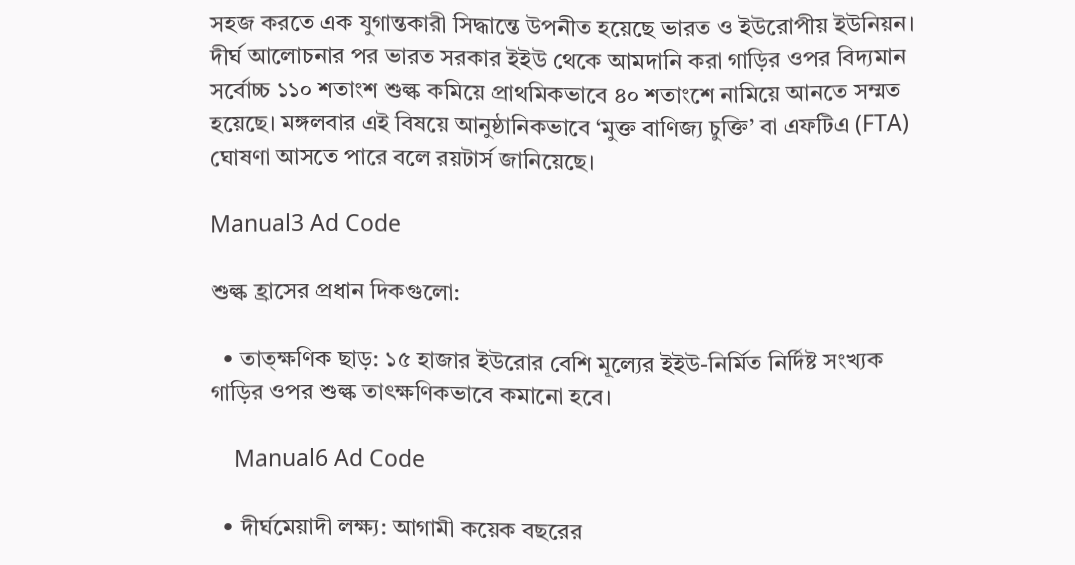সহজ করতে এক যুগান্তকারী সিদ্ধান্তে উপনীত হয়েছে ভারত ও ইউরোপীয় ইউনিয়ন। দীর্ঘ আলোচনার পর ভারত সরকার ইইউ থেকে আমদানি করা গাড়ির ওপর বিদ্যমান সর্বোচ্চ ১১০ শতাংশ শুল্ক কমিয়ে প্রাথমিকভাবে ৪০ শতাংশে নামিয়ে আনতে সম্মত হয়েছে। মঙ্গলবার এই বিষয়ে আনুষ্ঠানিকভাবে ‘মুক্ত বাণিজ্য চুক্তি’ বা এফটিএ (FTA) ঘোষণা আসতে পারে বলে রয়টার্স জানিয়েছে।

Manual3 Ad Code

শুল্ক হ্রাসের প্রধান দিকগুলো:

  • তাত্ক্ষণিক ছাড়: ১৫ হাজার ইউরোর বেশি মূল্যের ইইউ-নির্মিত নির্দিষ্ট সংখ্যক গাড়ির ওপর শুল্ক তাৎক্ষণিকভাবে কমানো হবে।

    Manual6 Ad Code

  • দীর্ঘমেয়াদী লক্ষ্য: আগামী কয়েক বছরের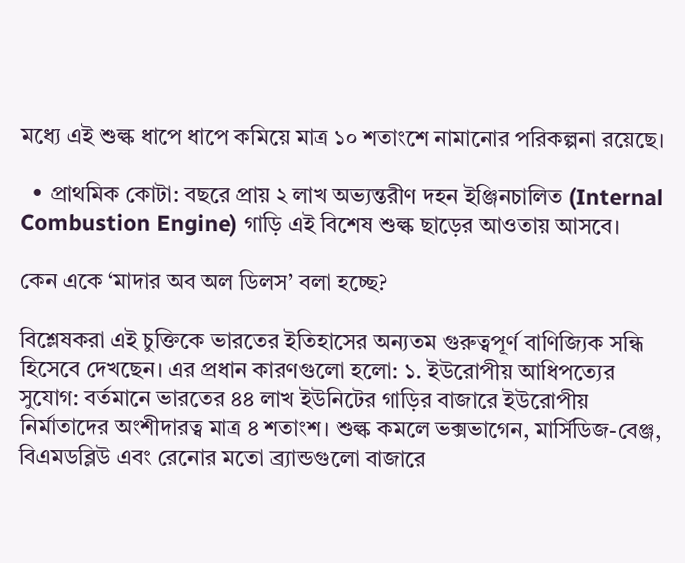মধ্যে এই শুল্ক ধাপে ধাপে কমিয়ে মাত্র ১০ শতাংশে নামানোর পরিকল্পনা রয়েছে।

  • প্রাথমিক কোটা: বছরে প্রায় ২ লাখ অভ্যন্তরীণ দহন ইঞ্জিনচালিত (Internal Combustion Engine) গাড়ি এই বিশেষ শুল্ক ছাড়ের আওতায় আসবে।

কেন একে ‘মাদার অব অল ডিলস’ বলা হচ্ছে?

বিশ্লেষকরা এই চুক্তিকে ভারতের ইতিহাসের অন্যতম গুরুত্বপূর্ণ বাণিজ্যিক সন্ধি হিসেবে দেখছেন। এর প্রধান কারণগুলো হলো: ১. ইউরোপীয় আধিপত্যের সুযোগ: বর্তমানে ভারতের ৪৪ লাখ ইউনিটের গাড়ির বাজারে ইউরোপীয় নির্মাতাদের অংশীদারত্ব মাত্র ৪ শতাংশ। শুল্ক কমলে ভক্সভাগেন, মার্সিডিজ-বেঞ্জ, বিএমডব্লিউ এবং রেনোর মতো ব্র্যান্ডগুলো বাজারে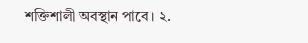শক্তিশালী অবস্থান পাবে। ২.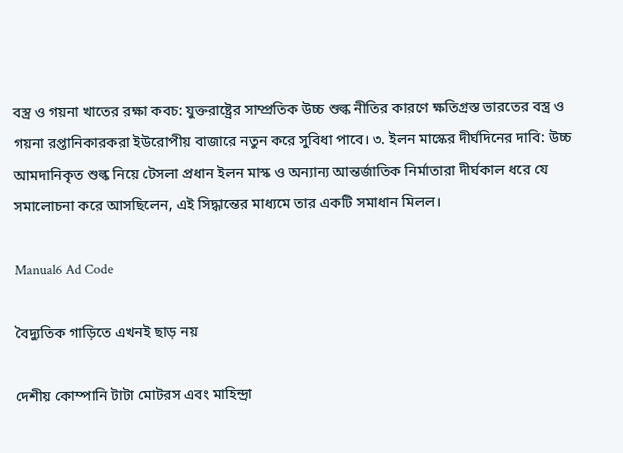বস্ত্র ও গয়না খাতের রক্ষা কবচ: যুক্তরাষ্ট্রের সাম্প্রতিক উচ্চ শুল্ক নীতির কারণে ক্ষতিগ্রস্ত ভারতের বস্ত্র ও গয়না রপ্তানিকারকরা ইউরোপীয় বাজারে নতুন করে সুবিধা পাবে। ৩. ইলন মাস্কের দীর্ঘদিনের দাবি: উচ্চ আমদানিকৃত শুল্ক নিয়ে টেসলা প্রধান ইলন মাস্ক ও অন্যান্য আন্তর্জাতিক নির্মাতারা দীর্ঘকাল ধরে যে সমালোচনা করে আসছিলেন, এই সিদ্ধান্তের মাধ্যমে তার একটি সমাধান মিলল।

Manual6 Ad Code

বৈদ্যুতিক গাড়িতে এখনই ছাড় নয়

দেশীয় কোম্পানি টাটা মোটরস এবং মাহিন্দ্রা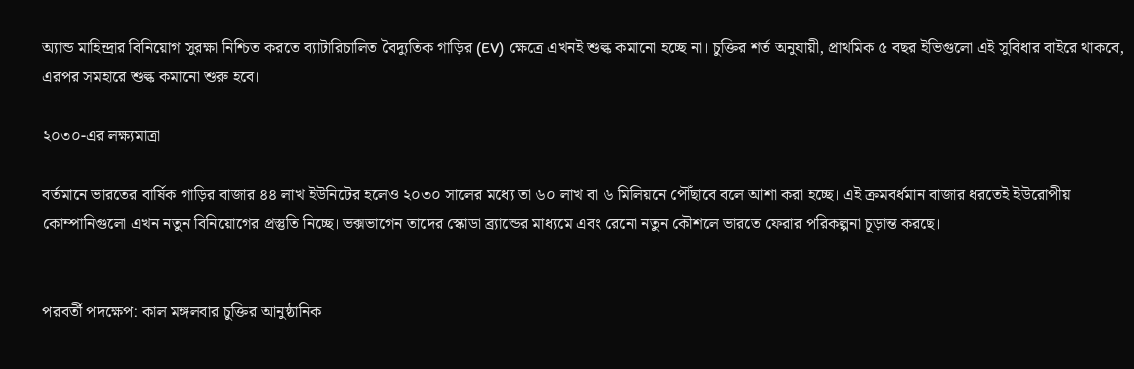অ্যান্ড মাহিন্দ্রার বিনিয়োগ সুরক্ষা নিশ্চিত করতে ব্যাটারিচালিত বৈদ্যুতিক গাড়ির (EV) ক্ষেত্রে এখনই শুল্ক কমানো হচ্ছে না। চুক্তির শর্ত অনুযায়ী, প্রাথমিক ৫ বছর ইভিগুলো এই সুবিধার বাইরে থাকবে, এরপর সমহারে শুল্ক কমানো শুরু হবে।

২০৩০-এর লক্ষ্যমাত্রা

বর্তমানে ভারতের বার্ষিক গাড়ির বাজার ৪৪ লাখ ইউনিটের হলেও ২০৩০ সালের মধ্যে তা ৬০ লাখ বা ৬ মিলিয়নে পৌঁছাবে বলে আশা করা হচ্ছে। এই ক্রমবর্ধমান বাজার ধরতেই ইউরোপীয় কোম্পানিগুলো এখন নতুন বিনিয়োগের প্রস্তুতি নিচ্ছে। ভক্সভাগেন তাদের স্কোডা ব্র্যান্ডের মাধ্যমে এবং রেনো নতুন কৌশলে ভারতে ফেরার পরিকল্পনা চূড়ান্ত করছে।


পরবর্তী পদক্ষেপ: কাল মঙ্গলবার চুক্তির আনুষ্ঠানিক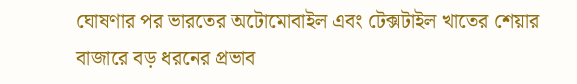ঘোষণার পর ভারতের অটোমোবাইল এবং টেক্সটাইল খাতের শেয়ার বাজারে বড় ধরনের প্রভাব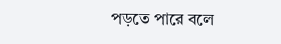পড়তে পারে বলে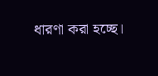ধারণা করা হচ্ছে।